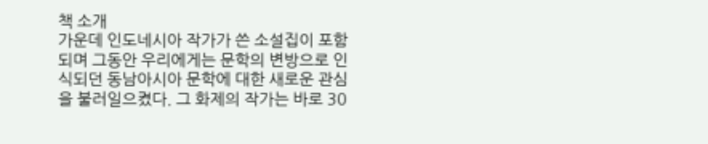책 소개
가운데 인도네시아 작가가 쓴 소설집이 포함되며 그동안 우리에게는 문학의 변방으로 인식되던 동남아시아 문학에 대한 새로운 관심을 불러일으켰다. 그 화제의 작가는 바로 30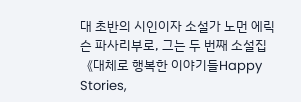대 초반의 시인이자 소설가 노먼 에릭슨 파사리부로, 그는 두 번째 소설집 《대체로 행복한 이야기들Happy Stories,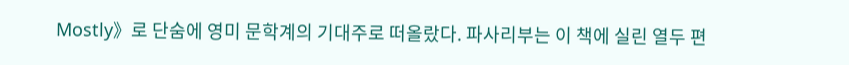Mostly》로 단숨에 영미 문학계의 기대주로 떠올랐다. 파사리부는 이 책에 실린 열두 편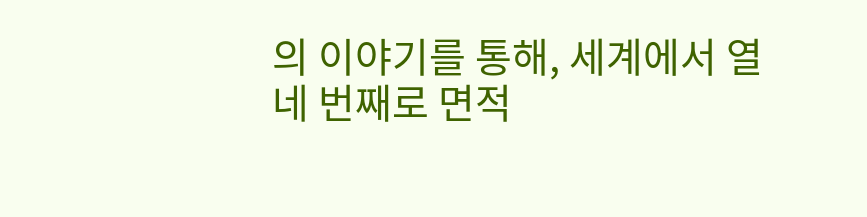의 이야기를 통해, 세계에서 열네 번째로 면적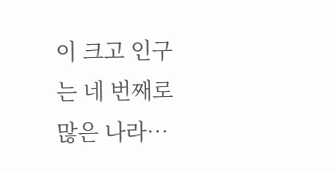이 크고 인구는 네 번째로 많은 나라…